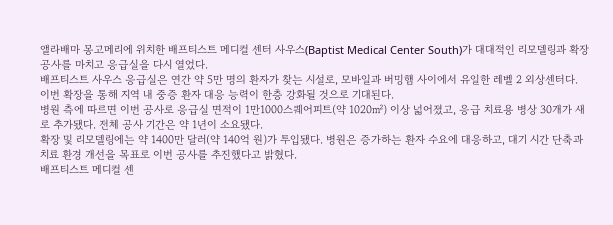앨라배마 몽고메리에 위치한 배프티스트 메디컬 센터 사우스(Baptist Medical Center South)가 대대적인 리모델링과 확장 공사를 마치고 응급실을 다시 열었다.
배프티스트 사우스 응급실은 연간 약 5만 명의 환자가 찾는 시설로, 모바일과 버밍햄 사이에서 유일한 레벨 2 외상센터다. 이번 확장을 통해 지역 내 중증 환자 대응 능력이 한층 강화될 것으로 기대된다.
병원 측에 따르면 이번 공사로 응급실 면적이 1만1000스퀘어피트(약 1020㎡) 이상 넓어졌고, 응급 치료용 병상 30개가 새로 추가됐다. 전체 공사 기간은 약 1년이 소요됐다.
확장 및 리모델링에는 약 1400만 달러(약 140억 원)가 투입됐다. 병원은 증가하는 환자 수요에 대응하고, 대기 시간 단축과 치료 환경 개선을 목표로 이번 공사를 추진했다고 밝혔다.
배프티스트 메디컬 센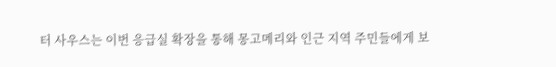터 사우스는 이번 응급실 확장을 통해 몽고메리와 인근 지역 주민들에게 보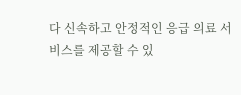다 신속하고 안정적인 응급 의료 서비스를 제공할 수 있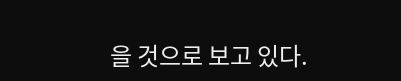을 것으로 보고 있다.